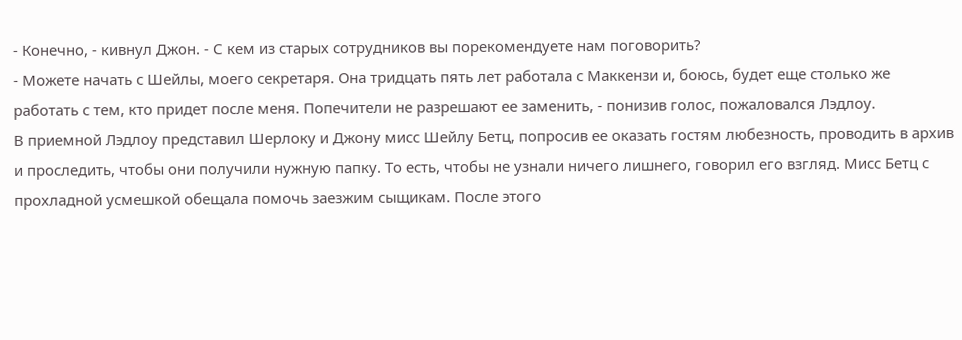- Конечно, - кивнул Джон. - С кем из старых сотрудников вы порекомендуете нам поговорить?
- Можете начать с Шейлы, моего секретаря. Она тридцать пять лет работала с Маккензи и, боюсь, будет еще столько же работать с тем, кто придет после меня. Попечители не разрешают ее заменить, - понизив голос, пожаловался Лэдлоу.
В приемной Лэдлоу представил Шерлоку и Джону мисс Шейлу Бетц, попросив ее оказать гостям любезность, проводить в архив и проследить, чтобы они получили нужную папку. То есть, чтобы не узнали ничего лишнего, говорил его взгляд. Мисс Бетц с прохладной усмешкой обещала помочь заезжим сыщикам. После этого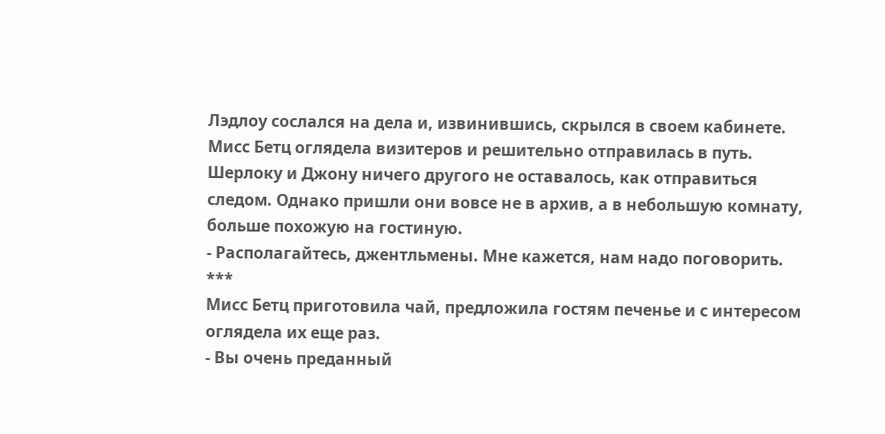Лэдлоу сослался на дела и, извинившись, скрылся в своем кабинете.
Мисс Бетц оглядела визитеров и решительно отправилась в путь. Шерлоку и Джону ничего другого не оставалось, как отправиться следом. Однако пришли они вовсе не в архив, а в небольшую комнату, больше похожую на гостиную.
- Располагайтесь, джентльмены. Мне кажется, нам надо поговорить.
***
Мисс Бетц приготовила чай, предложила гостям печенье и с интересом оглядела их еще раз.
- Вы очень преданный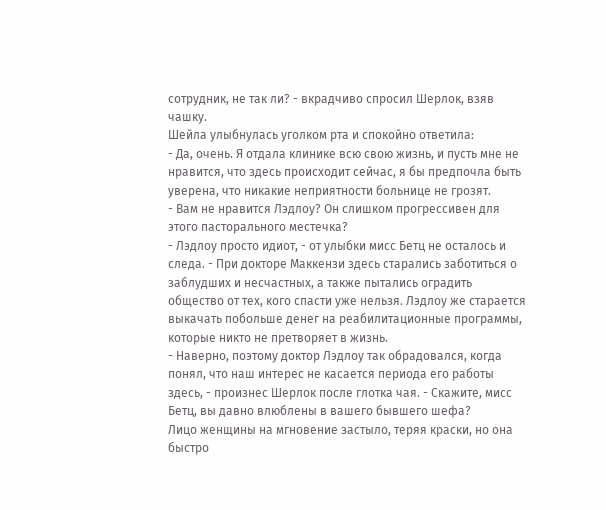сотрудник, не так ли? - вкрадчиво спросил Шерлок, взяв чашку.
Шейла улыбнулась уголком рта и спокойно ответила:
- Да, очень. Я отдала клинике всю свою жизнь, и пусть мне не нравится, что здесь происходит сейчас, я бы предпочла быть уверена, что никакие неприятности больнице не грозят.
- Вам не нравится Лэдлоу? Он слишком прогрессивен для этого пасторального местечка?
- Лэдлоу просто идиот, - от улыбки мисс Бетц не осталось и следа. - При докторе Маккензи здесь старались заботиться о заблудших и несчастных, а также пытались оградить общество от тех, кого спасти уже нельзя. Лэдлоу же старается выкачать побольше денег на реабилитационные программы, которые никто не претворяет в жизнь.
- Наверно, поэтому доктор Лэдлоу так обрадовался, когда понял, что наш интерес не касается периода его работы здесь, - произнес Шерлок после глотка чая. - Скажите, мисс Бетц, вы давно влюблены в вашего бывшего шефа?
Лицо женщины на мгновение застыло, теряя краски, но она быстро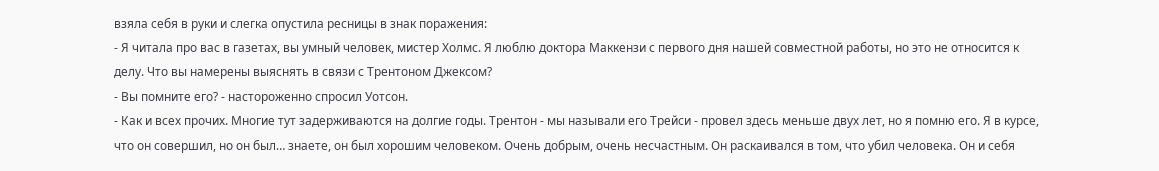взяла себя в руки и слегка опустила ресницы в знак поражения:
- Я читала про вас в газетах, вы умный человек, мистер Холмс. Я люблю доктора Маккензи с первого дня нашей совместной работы, но это не относится к делу. Что вы намерены выяснять в связи с Трентоном Джексом?
- Вы помните его? - настороженно спросил Уотсон.
- Как и всех прочих. Многие тут задерживаются на долгие годы. Трентон - мы называли его Трейси - провел здесь меньше двух лет, но я помню его. Я в курсе, что он совершил, но он был… знаете, он был хорошим человеком. Очень добрым, очень несчастным. Он раскаивался в том, что убил человека. Он и себя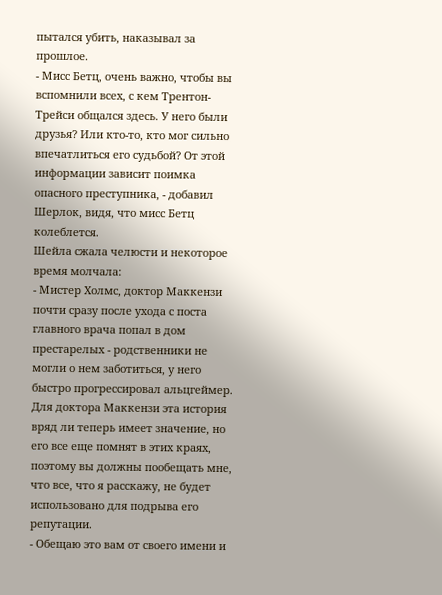пытался убить, наказывал за прошлое.
- Мисс Бетц, очень важно, чтобы вы вспомнили всех, с кем Трентон-Трейси общался здесь. У него были друзья? Или кто-то, кто мог сильно впечатлиться его судьбой? От этой информации зависит поимка опасного преступника, - добавил Шерлок, видя, что мисс Бетц колеблется.
Шейла сжала челюсти и некоторое время молчала:
- Мистер Холмс, доктор Маккензи почти сразу после ухода с поста главного врача попал в дом престарелых - родственники не могли о нем заботиться, у него быстро прогрессировал альцгеймер. Для доктора Маккензи эта история вряд ли теперь имеет значение, но его все еще помнят в этих краях, поэтому вы должны пообещать мне, что все, что я расскажу, не будет использовано для подрыва его репутации.
- Обещаю это вам от своего имени и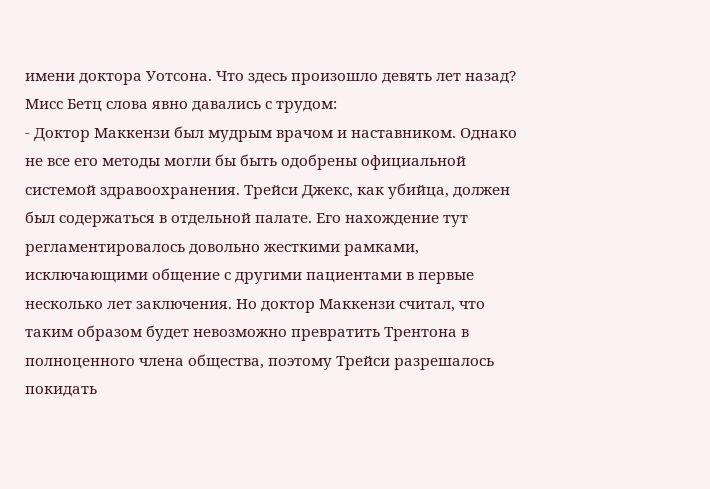имени доктора Уотсона. Что здесь произошло девять лет назад?
Мисс Бетц слова явно давались с трудом:
- Доктор Маккензи был мудрым врачом и наставником. Однако не все его методы могли бы быть одобрены официальной системой здравоохранения. Трейси Джекс, как убийца, должен был содержаться в отдельной палате. Его нахождение тут регламентировалось довольно жесткими рамками, исключающими общение с другими пациентами в первые несколько лет заключения. Но доктор Маккензи считал, что таким образом будет невозможно превратить Трентона в полноценного члена общества, поэтому Трейси разрешалось покидать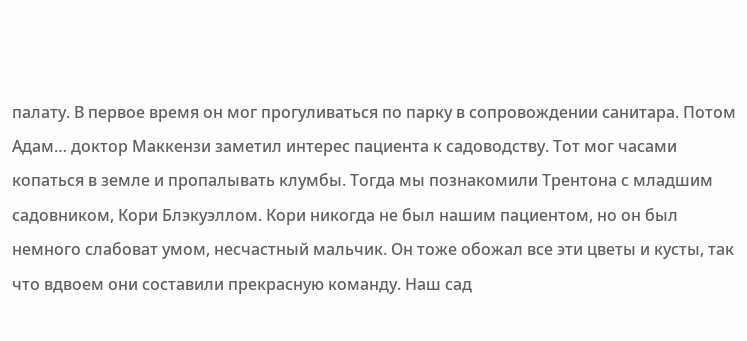палату. В первое время он мог прогуливаться по парку в сопровождении санитара. Потом Адам… доктор Маккензи заметил интерес пациента к садоводству. Тот мог часами копаться в земле и пропалывать клумбы. Тогда мы познакомили Трентона с младшим садовником, Кори Блэкуэллом. Кори никогда не был нашим пациентом, но он был немного слабоват умом, несчастный мальчик. Он тоже обожал все эти цветы и кусты, так что вдвоем они составили прекрасную команду. Наш сад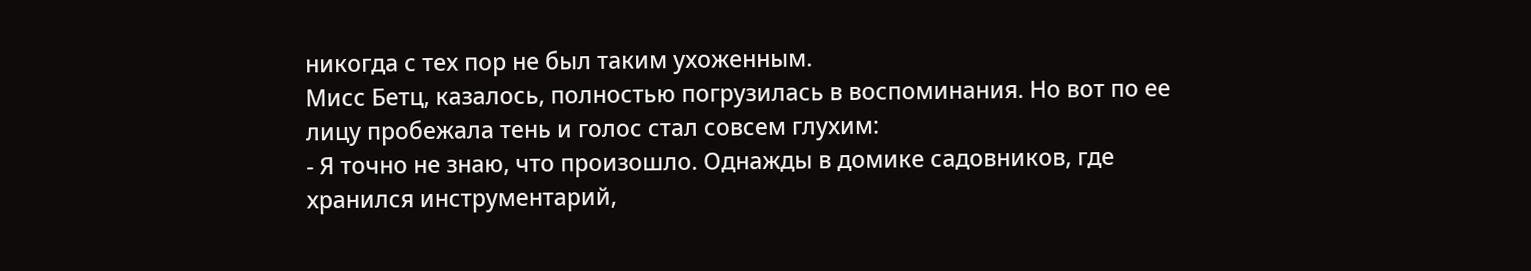никогда с тех пор не был таким ухоженным.
Мисс Бетц, казалось, полностью погрузилась в воспоминания. Но вот по ее лицу пробежала тень и голос стал совсем глухим:
- Я точно не знаю, что произошло. Однажды в домике садовников, где хранился инструментарий,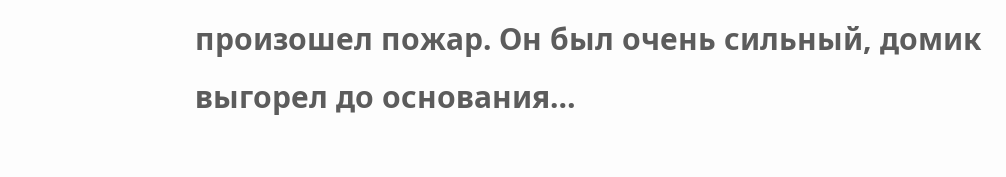произошел пожар. Он был очень сильный, домик выгорел до основания…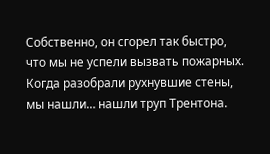Собственно, он сгорел так быстро, что мы не успели вызвать пожарных. Когда разобрали рухнувшие стены, мы нашли… нашли труп Трентона.